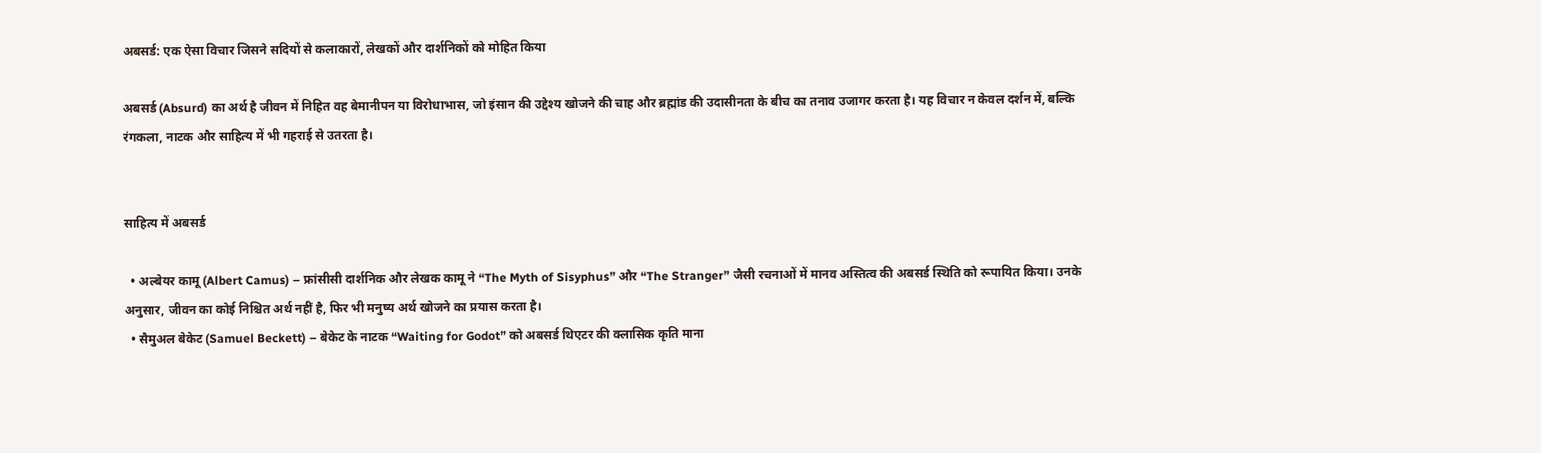अबसर्ड: एक ऐसा विचार जिसने सदियों से कलाकारों, लेखकों और दार्शनिकों को मोहित किया

अबसर्ड (Absurd) का अर्थ है जीवन में निहित वह बेमानीपन या विरोधाभास, जो इंसान की उद्देश्य खोजने की चाह और ब्रह्मांड की उदासीनता के बीच का तनाव उजागर करता है। यह विचार न केवल दर्शन में, बल्कि रंगकला, नाटक और साहित्य में भी गहराई से उतरता है।


साहित्य में अबसर्ड

  • अल्बेयर कामू (Albert Camus) – फ्रांसीसी दार्शनिक और लेखक कामू ने “The Myth of Sisyphus” और “The Stranger” जैसी रचनाओं में मानव अस्तित्व की अबसर्ड स्थिति को रूपायित किया। उनके अनुसार, जीवन का कोई निश्चित अर्थ नहीं है, फिर भी मनुष्य अर्थ खोजने का प्रयास करता है।
  • सैमुअल बेकेट (Samuel Beckett) – बेकेट के नाटक “Waiting for Godot” को अबसर्ड थिएटर की क्लासिक कृति माना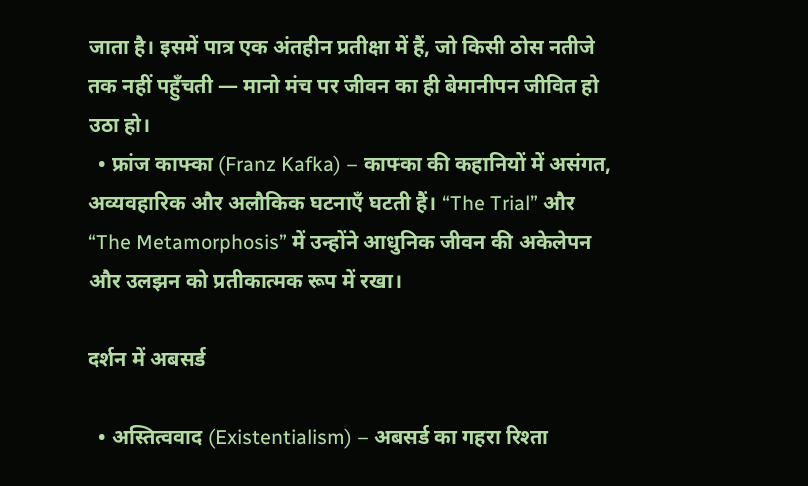जाता है। इसमें पात्र एक अंतहीन प्रतीक्षा में हैं, जो किसी ठोस नतीजे तक नहीं पहुँचती — मानो मंच पर जीवन का ही बेमानीपन जीवित हो उठा हो।
  • फ्रांज काफ्का (Franz Kafka) – काफ्का की कहानियों में असंगत, अव्यवहारिक और अलौकिक घटनाएँ घटती हैं। “The Trial” और “The Metamorphosis” में उन्होंने आधुनिक जीवन की अकेलेपन और उलझन को प्रतीकात्मक रूप में रखा।

दर्शन में अबसर्ड

  • अस्तित्ववाद (Existentialism) – अबसर्ड का गहरा रिश्ता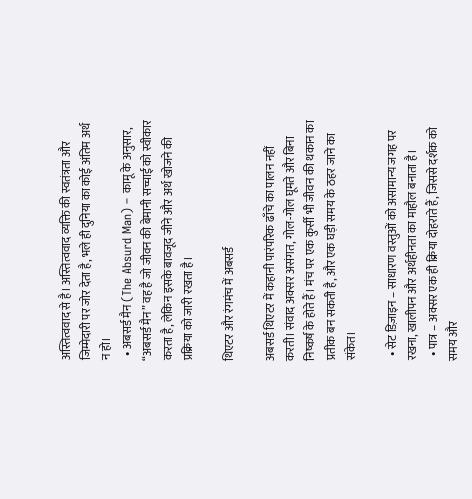अस्तित्ववाद से है। अस्तित्ववाद व्यक्ति की स्वतंत्रता और जिम्मेदारी पर जोर देता है, भले ही दुनिया का कोई अंतिम अर्थ न हो।
  • अबसर्ड मैन (The Absurd Man) – कामू के अनुसार, “अबसर्ड मैन” वह है जो जीवन की बेमानी सच्चाई को स्वीकार करता है, लेकिन इसके बावजूद जीने और अर्थ खोजने की प्रक्रिया को जारी रखता है।

थिएटर और रंगमंच में अबसर्ड

अबसर्ड थिएटर में कहानी पारंपरिक ढाँचे का पालन नहीं करती। संवाद अक्सर असंगत, गोल-गोल घूमते और बिना निष्कर्ष के होते हैं। मंच पर एक कुर्सी भी जीवन की थकान का प्रतीक बन सकती है, और एक घड़ी समय के ठहर जाने का संकेत।

  • सेट डिज़ाइन – साधारण वस्तुओं को असामान्य जगह पर रखना, खालीपन और अर्थहीनता का माहौल बनाता है।
  • पात्र – अक्सर एक ही क्रिया दोहराते हैं, जिससे दर्शक को समय और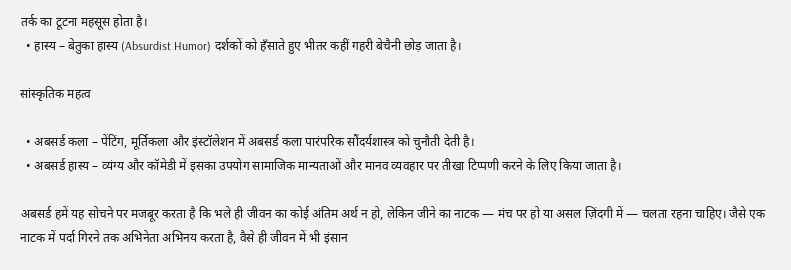तर्क का टूटना महसूस होता है।
  • हास्य – बेतुका हास्य (Absurdist Humor) दर्शकों को हँसाते हुए भीतर कहीं गहरी बेचैनी छोड़ जाता है।

सांस्कृतिक महत्व

  • अबसर्ड कला – पेंटिंग, मूर्तिकला और इंस्टॉलेशन में अबसर्ड कला पारंपरिक सौंदर्यशास्त्र को चुनौती देती है।
  • अबसर्ड हास्य – व्यंग्य और कॉमेडी में इसका उपयोग सामाजिक मान्यताओं और मानव व्यवहार पर तीखा टिप्पणी करने के लिए किया जाता है।

अबसर्ड हमें यह सोचने पर मजबूर करता है कि भले ही जीवन का कोई अंतिम अर्थ न हो, लेकिन जीने का नाटक — मंच पर हो या असल ज़िंदगी में — चलता रहना चाहिए। जैसे एक नाटक में पर्दा गिरने तक अभिनेता अभिनय करता है, वैसे ही जीवन में भी इंसान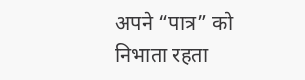अपने “पात्र” को निभाता रहता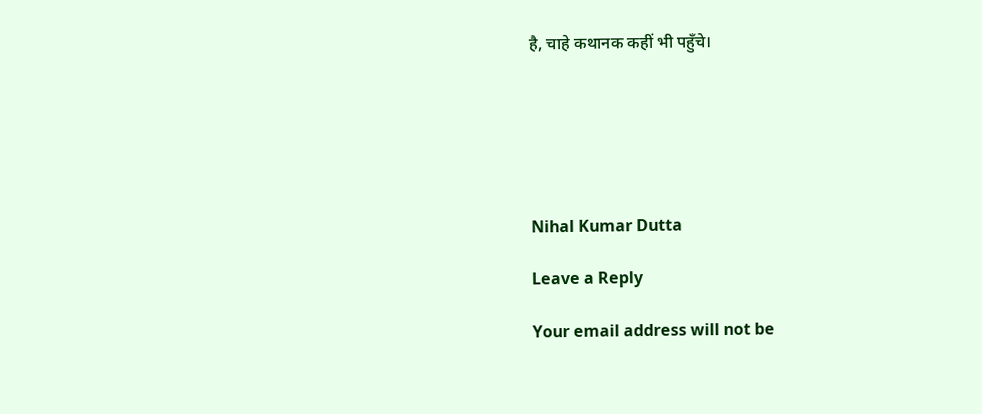है, चाहे कथानक कहीं भी पहुँचे।






Nihal Kumar Dutta

Leave a Reply

Your email address will not be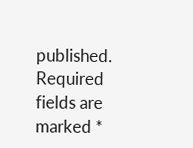published. Required fields are marked *